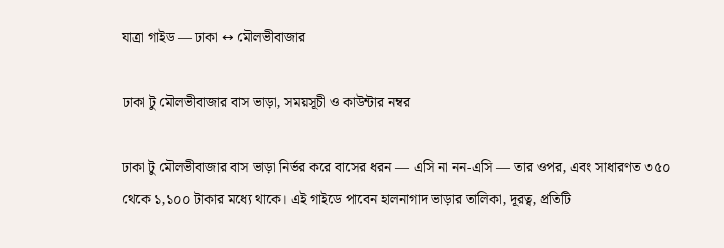যাত্রা গাইড — ঢাকা ↔ মৌলভীবাজার

ঢাকা টু মৌলভীবাজার বাস ভাড়া, সময়সূচী ও কাউন্টার নম্বর

ঢাকা টু মৌলভীবাজার বাস ভাড়া নির্ভর করে বাসের ধরন — এসি না নন-এসি — তার ওপর, এবং সাধারণত ৩৫০ থেকে ১,১০০ টাকার মধ্যে থাকে। এই গাইডে পাবেন হালনাগাদ ভাড়ার তালিকা, দূরত্ব, প্রতিটি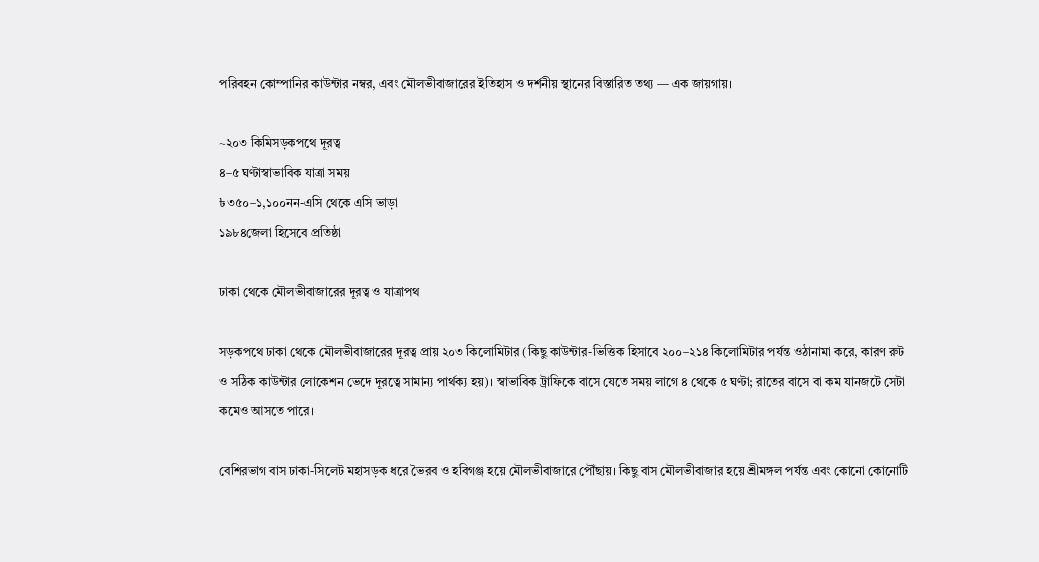পরিবহন কোম্পানির কাউন্টার নম্বর, এবং মৌলভীবাজারের ইতিহাস ও দর্শনীয় স্থানের বিস্তারিত তথ্য — এক জায়গায়।

~২০৩ কিমিসড়কপথে দূরত্ব
৪–৫ ঘণ্টাস্বাভাবিক যাত্রা সময়
৳৩৫০–১,১০০নন-এসি থেকে এসি ভাড়া
১৯৮৪জেলা হিসেবে প্রতিষ্ঠা

ঢাকা থেকে মৌলভীবাজারের দূরত্ব ও যাত্রাপথ

সড়কপথে ঢাকা থেকে মৌলভীবাজারের দূরত্ব প্রায় ২০৩ কিলোমিটার (কিছু কাউন্টার-ভিত্তিক হিসাবে ২০০–২১৪ কিলোমিটার পর্যন্ত ওঠানামা করে, কারণ রুট ও সঠিক কাউন্টার লোকেশন ভেদে দূরত্বে সামান্য পার্থক্য হয়)। স্বাভাবিক ট্রাফিকে বাসে যেতে সময় লাগে ৪ থেকে ৫ ঘণ্টা; রাতের বাসে বা কম যানজটে সেটা কমেও আসতে পারে।

বেশিরভাগ বাস ঢাকা-সিলেট মহাসড়ক ধরে ভৈরব ও হবিগঞ্জ হয়ে মৌলভীবাজারে পৌঁছায়। কিছু বাস মৌলভীবাজার হয়ে শ্রীমঙ্গল পর্যন্ত এবং কোনো কোনোটি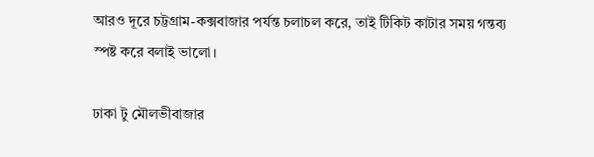আরও দূরে চট্টগ্রাম-কক্সবাজার পর্যন্ত চলাচল করে, তাই টিকিট কাটার সময় গন্তব্য স্পষ্ট করে বলাই ভালো।

ঢাকা টু মৌলভীবাজার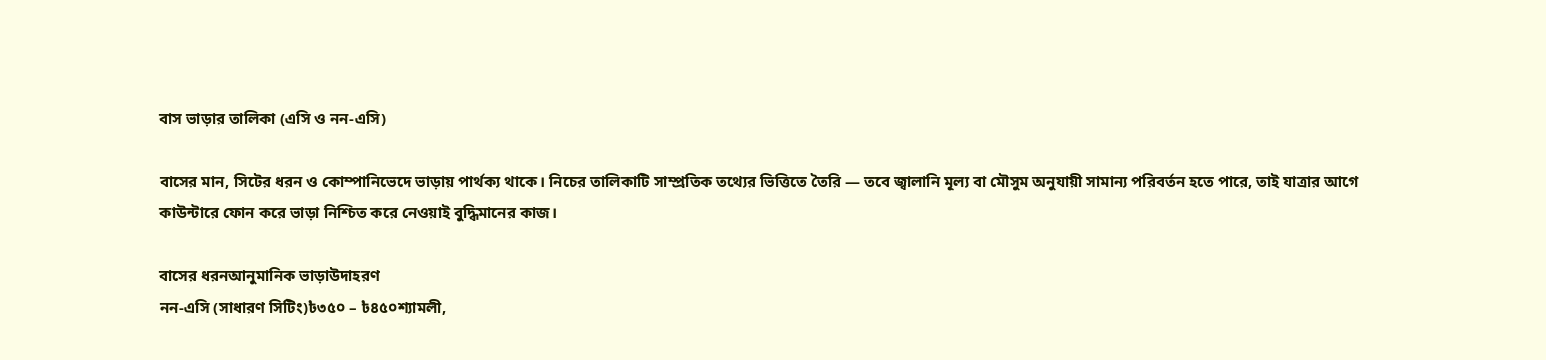বাস ভাড়ার তালিকা (এসি ও নন-এসি)

বাসের মান, সিটের ধরন ও কোম্পানিভেদে ভাড়ায় পার্থক্য থাকে। নিচের তালিকাটি সাম্প্রতিক তথ্যের ভিত্তিতে তৈরি — তবে জ্বালানি মূল্য বা মৌসুম অনুযায়ী সামান্য পরিবর্তন হতে পারে, তাই যাত্রার আগে কাউন্টারে ফোন করে ভাড়া নিশ্চিত করে নেওয়াই বুদ্ধিমানের কাজ।

বাসের ধরনআনুমানিক ভাড়াউদাহরণ
নন-এসি (সাধারণ সিটিং)৳৩৫০ – ৳৪৫০শ্যামলী,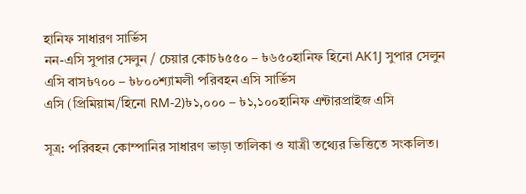হানিফ সাধারণ সার্ভিস
নন-এসি সুপার সেলুন / চেয়ার কোচ৳৫৫০ – ৳৬৫০হানিফ হিনো AK1J সুপার সেলুন
এসি বাস৳৭০০ – ৳৮০০শ্যামলী পরিবহন এসি সার্ভিস
এসি (প্রিমিয়াম/হিনো RM-2)৳১,০০০ – ৳১,১০০হানিফ এন্টারপ্রাইজ এসি

সূত্র: পরিবহন কোম্পানির সাধারণ ভাড়া তালিকা ও যাত্রী তথ্যের ভিত্তিতে সংকলিত।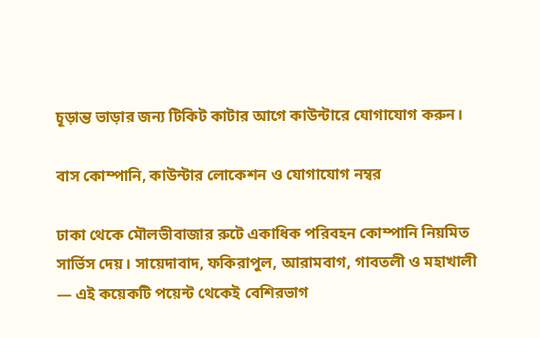চূড়ান্ত ভাড়ার জন্য টিকিট কাটার আগে কাউন্টারে যোগাযোগ করুন।

বাস কোম্পানি, কাউন্টার লোকেশন ও যোগাযোগ নম্বর

ঢাকা থেকে মৌলভীবাজার রুটে একাধিক পরিবহন কোম্পানি নিয়মিত সার্ভিস দেয়। সায়েদাবাদ, ফকিরাপুল, আরামবাগ, গাবতলী ও মহাখালী — এই কয়েকটি পয়েন্ট থেকেই বেশিরভাগ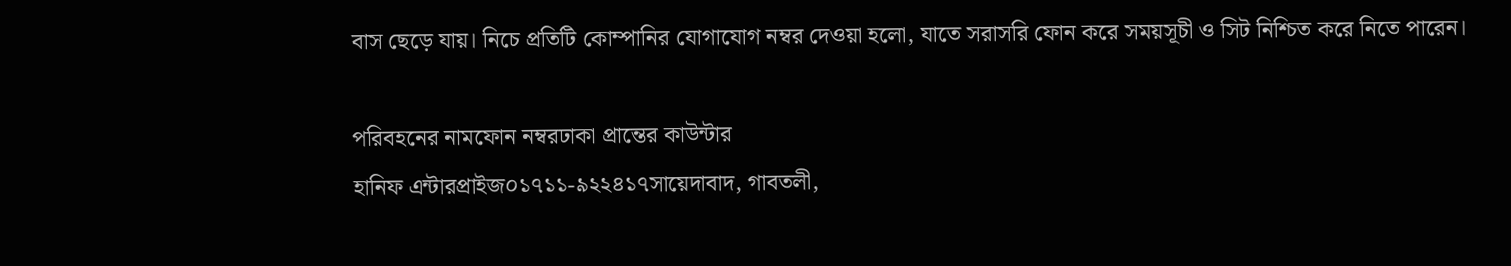বাস ছেড়ে যায়। নিচে প্রতিটি কোম্পানির যোগাযোগ নম্বর দেওয়া হলো, যাতে সরাসরি ফোন করে সময়সূচী ও সিট নিশ্চিত করে নিতে পারেন।

পরিবহনের নামফোন নম্বরঢাকা প্রান্তের কাউন্টার
হানিফ এন্টারপ্রাইজ০১৭১১-৯২২৪১৭সায়েদাবাদ, গাবতলী,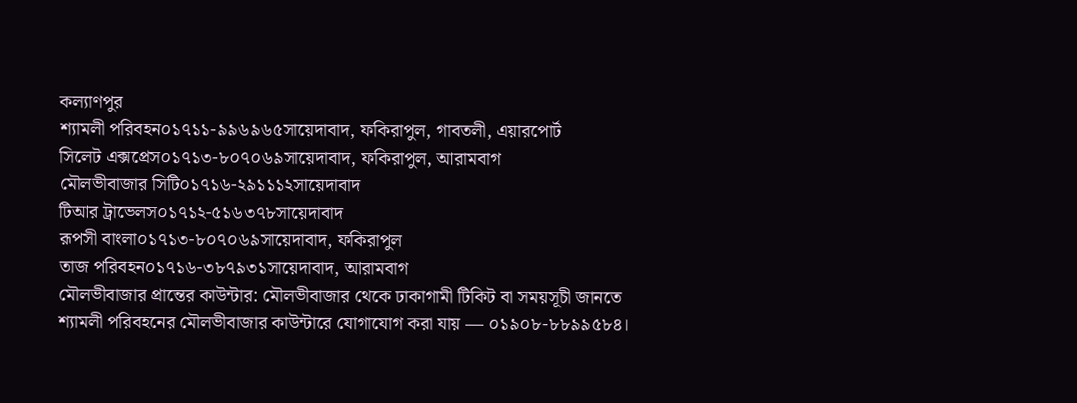কল্যাণপুর
শ্যামলী পরিবহন০১৭১১-৯৯৬৯৬৫সায়েদাবাদ, ফকিরাপুল, গাবতলী, এয়ারপোর্ট
সিলেট এক্সপ্রেস০১৭১৩-৮০৭০৬৯সায়েদাবাদ, ফকিরাপুল, আরামবাগ
মৌলভীবাজার সিটি০১৭১৬-২৯১১১২সায়েদাবাদ
টিআর ট্রাভেলস০১৭১২-৫১৬৩৭৮সায়েদাবাদ
রূপসী বাংলা০১৭১৩-৮০৭০৬৯সায়েদাবাদ, ফকিরাপুল
তাজ পরিবহন০১৭১৬-৩৮৭৯৩১সায়েদাবাদ, আরামবাগ
মৌলভীবাজার প্রান্তের কাউন্টার: মৌলভীবাজার থেকে ঢাকাগামী টিকিট বা সময়সূচী জানতে শ্যামলী পরিবহনের মৌলভীবাজার কাউন্টারে যোগাযোগ করা যায় — ০১৯০৮-৮৮৯৯৫৮৪।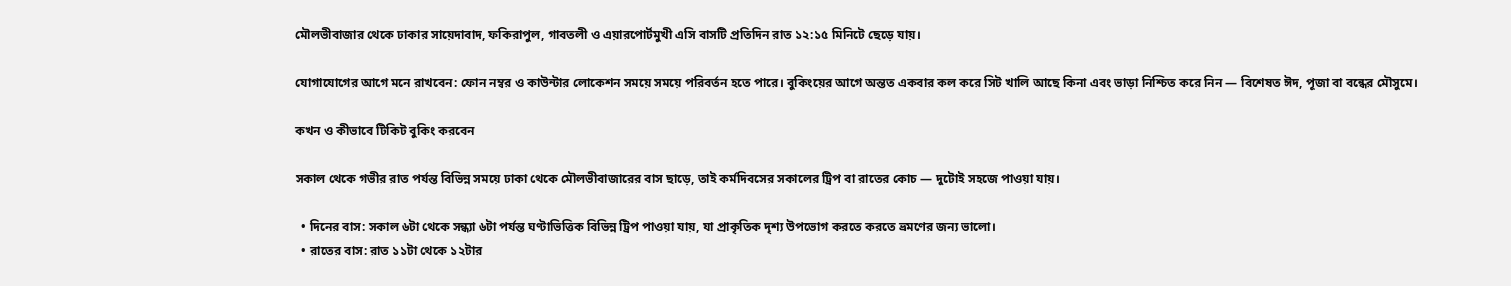মৌলভীবাজার থেকে ঢাকার সায়েদাবাদ, ফকিরাপুল, গাবতলী ও এয়ারপোর্টমুখী এসি বাসটি প্রতিদিন রাত ১২:১৫ মিনিটে ছেড়ে যায়।

যোগাযোগের আগে মনে রাখবেন: ফোন নম্বর ও কাউন্টার লোকেশন সময়ে সময়ে পরিবর্তন হতে পারে। বুকিংয়ের আগে অন্তত একবার কল করে সিট খালি আছে কিনা এবং ভাড়া নিশ্চিত করে নিন — বিশেষত ঈদ, পূজা বা বন্ধের মৌসুমে।

কখন ও কীভাবে টিকিট বুকিং করবেন

সকাল থেকে গভীর রাত পর্যন্ত বিভিন্ন সময়ে ঢাকা থেকে মৌলভীবাজারের বাস ছাড়ে, তাই কর্মদিবসের সকালের ট্রিপ বা রাতের কোচ — দুটোই সহজে পাওয়া যায়।

  • দিনের বাস: সকাল ৬টা থেকে সন্ধ্যা ৬টা পর্যন্ত ঘণ্টাভিত্তিক বিভিন্ন ট্রিপ পাওয়া যায়, যা প্রাকৃতিক দৃশ্য উপভোগ করতে করতে ভ্রমণের জন্য ভালো।
  • রাতের বাস: রাত ১১টা থেকে ১২টার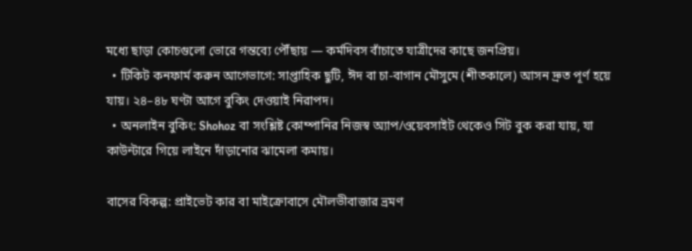মধ্যে ছাড়া কোচগুলো ভোরে গন্তব্যে পৌঁছায় — কর্মদিবস বাঁচাতে যাত্রীদের কাছে জনপ্রিয়।
  • টিকিট কনফার্ম করুন আগেভাগে: সাপ্তাহিক ছুটি, ঈদ বা চা-বাগান মৌসুমে (শীতকালে) আসন দ্রুত পূর্ণ হয়ে যায়। ২৪–৪৮ ঘণ্টা আগে বুকিং দেওয়াই নিরাপদ।
  • অনলাইন বুকিং: Shohoz বা সংশ্লিষ্ট কোম্পানির নিজস্ব অ্যাপ/ওয়েবসাইট থেকেও সিট বুক করা যায়, যা কাউন্টারে গিয়ে লাইনে দাঁড়ানোর ঝামেলা কমায়।

বাসের বিকল্প: প্রাইভেট কার বা মাইক্রোবাসে মৌলভীবাজার ভ্রমণ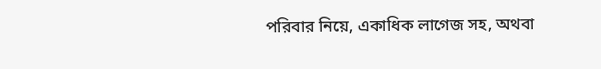পরিবার নিয়ে, একাধিক লাগেজ সহ, অথবা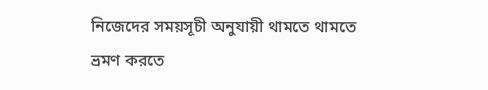নিজেদের সময়সূচী অনুযায়ী থামতে থামতে ভ্রমণ করতে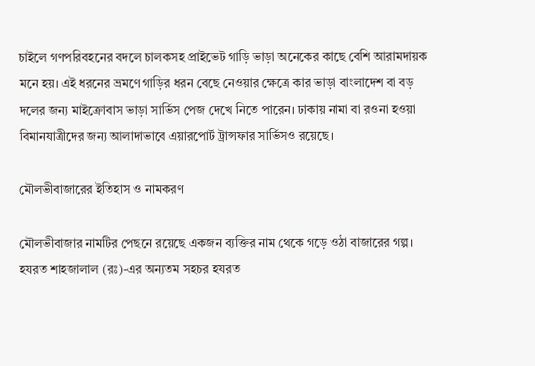চাইলে গণপরিবহনের বদলে চালকসহ প্রাইভেট গাড়ি ভাড়া অনেকের কাছে বেশি আরামদায়ক মনে হয়। এই ধরনের ভ্রমণে গাড়ির ধরন বেছে নেওয়ার ক্ষেত্রে কার ভাড়া বাংলাদেশ বা বড় দলের জন্য মাইক্রোবাস ভাড়া সার্ভিস পেজ দেখে নিতে পারেন। ঢাকায় নামা বা রওনা হওয়া বিমানযাত্রীদের জন্য আলাদাভাবে এয়ারপোর্ট ট্রান্সফার সার্ভিসও রয়েছে।

মৌলভীবাজারের ইতিহাস ও নামকরণ

মৌলভীবাজার নামটির পেছনে রয়েছে একজন ব্যক্তির নাম থেকে গড়ে ওঠা বাজারের গল্প। হযরত শাহজালাল (রঃ)-এর অন্যতম সহচর হযরত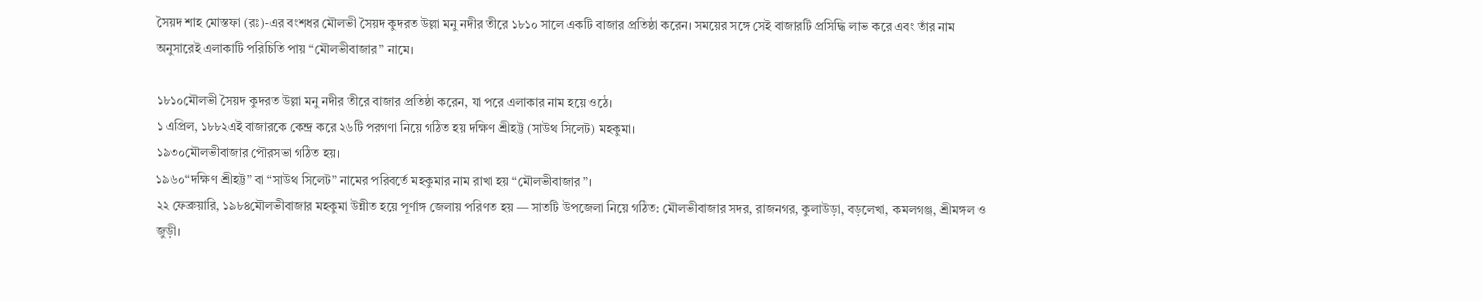সৈয়দ শাহ মোস্তফা (রঃ)-এর বংশধর মৌলভী সৈয়দ কুদরত উল্লা মনু নদীর তীরে ১৮১০ সালে একটি বাজার প্রতিষ্ঠা করেন। সময়ের সঙ্গে সেই বাজারটি প্রসিদ্ধি লাভ করে এবং তাঁর নাম অনুসারেই এলাকাটি পরিচিতি পায় “মৌলভীবাজার” নামে।

১৮১০মৌলভী সৈয়দ কুদরত উল্লা মনু নদীর তীরে বাজার প্রতিষ্ঠা করেন, যা পরে এলাকার নাম হয়ে ওঠে।
১ এপ্রিল, ১৮৮২এই বাজারকে কেন্দ্র করে ২৬টি পরগণা নিয়ে গঠিত হয় দক্ষিণ শ্রীহট্ট (সাউথ সিলেট) মহকুমা।
১৯৩০মৌলভীবাজার পৌরসভা গঠিত হয়।
১৯৬০“দক্ষিণ শ্রীহট্ট” বা “সাউথ সিলেট” নামের পরিবর্তে মহকুমার নাম রাখা হয় “মৌলভীবাজার”।
২২ ফেব্রুয়ারি, ১৯৮৪মৌলভীবাজার মহকুমা উন্নীত হয়ে পূর্ণাঙ্গ জেলায় পরিণত হয় — সাতটি উপজেলা নিয়ে গঠিত: মৌলভীবাজার সদর, রাজনগর, কুলাউড়া, বড়লেখা, কমলগঞ্জ, শ্রীমঙ্গল ও জুড়ী।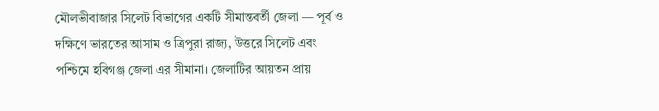মৌলভীবাজার সিলেট বিভাগের একটি সীমান্তবর্তী জেলা — পূর্ব ও দক্ষিণে ভারতের আসাম ও ত্রিপুরা রাজ্য, উত্তরে সিলেট এবং পশ্চিমে হবিগঞ্জ জেলা এর সীমানা। জেলাটির আয়তন প্রায়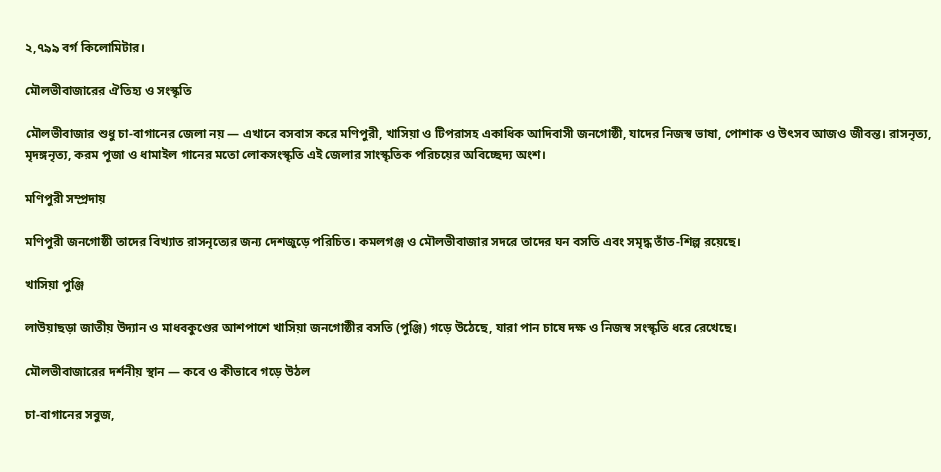২,৭৯৯ বর্গ কিলোমিটার।

মৌলভীবাজারের ঐতিহ্য ও সংস্কৃতি

মৌলভীবাজার শুধু চা-বাগানের জেলা নয় — এখানে বসবাস করে মণিপুরী, খাসিয়া ও টিপরাসহ একাধিক আদিবাসী জনগোষ্ঠী, যাদের নিজস্ব ভাষা, পোশাক ও উৎসব আজও জীবন্ত। রাসনৃত্য, মৃদঙ্গনৃত্য, করম পূজা ও ধামাইল গানের মতো লোকসংস্কৃতি এই জেলার সাংস্কৃতিক পরিচয়ের অবিচ্ছেদ্য অংশ।

মণিপুরী সম্প্রদায়

মণিপুরী জনগোষ্ঠী তাদের বিখ্যাত রাসনৃত্যের জন্য দেশজুড়ে পরিচিত। কমলগঞ্জ ও মৌলভীবাজার সদরে তাদের ঘন বসতি এবং সমৃদ্ধ তাঁত-শিল্প রয়েছে।

খাসিয়া পুঞ্জি

লাউয়াছড়া জাতীয় উদ্যান ও মাধবকুণ্ডের আশপাশে খাসিয়া জনগোষ্ঠীর বসতি (পুঞ্জি) গড়ে উঠেছে, যারা পান চাষে দক্ষ ও নিজস্ব সংস্কৃতি ধরে রেখেছে।

মৌলভীবাজারের দর্শনীয় স্থান — কবে ও কীভাবে গড়ে উঠল

চা-বাগানের সবুজ,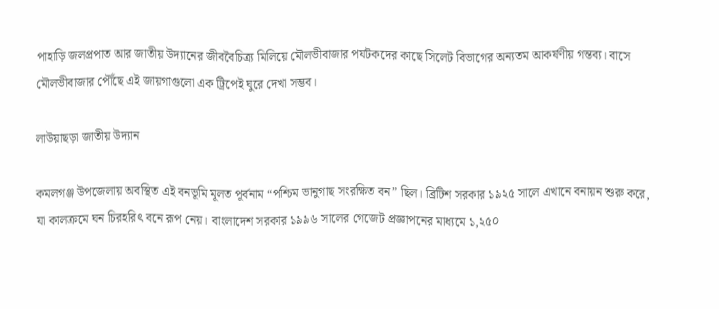পাহাড়ি জলপ্রপাত আর জাতীয় উদ্যানের জীববৈচিত্র্য মিলিয়ে মৌলভীবাজার পর্যটকদের কাছে সিলেট বিভাগের অন্যতম আকর্ষণীয় গন্তব্য। বাসে মৌলভীবাজার পৌঁছে এই জায়গাগুলো এক ট্রিপেই ঘুরে দেখা সম্ভব।

লাউয়াছড়া জাতীয় উদ্যান

কমলগঞ্জ উপজেলায় অবস্থিত এই বনভূমি মূলত পূর্বনাম “পশ্চিম ভানুগাছ সংরক্ষিত বন” ছিল। ব্রিটিশ সরকার ১৯২৫ সালে এখানে বনায়ন শুরু করে, যা কালক্রমে ঘন চিরহরিৎ বনে রূপ নেয়। বাংলাদেশ সরকার ১৯৯৬ সালের গেজেট প্রজ্ঞাপনের মাধ্যমে ১,২৫০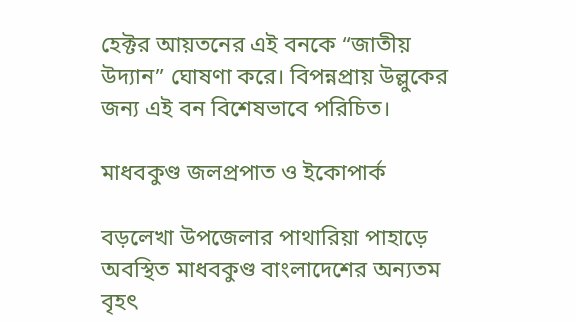হেক্টর আয়তনের এই বনকে “জাতীয় উদ্যান” ঘোষণা করে। বিপন্নপ্রায় উল্লুকের জন্য এই বন বিশেষভাবে পরিচিত।

মাধবকুণ্ড জলপ্রপাত ও ইকোপার্ক

বড়লেখা উপজেলার পাথারিয়া পাহাড়ে অবস্থিত মাধবকুণ্ড বাংলাদেশের অন্যতম বৃহৎ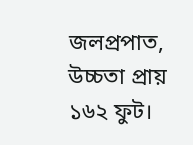জলপ্রপাত, উচ্চতা প্রায় ১৬২ ফুট।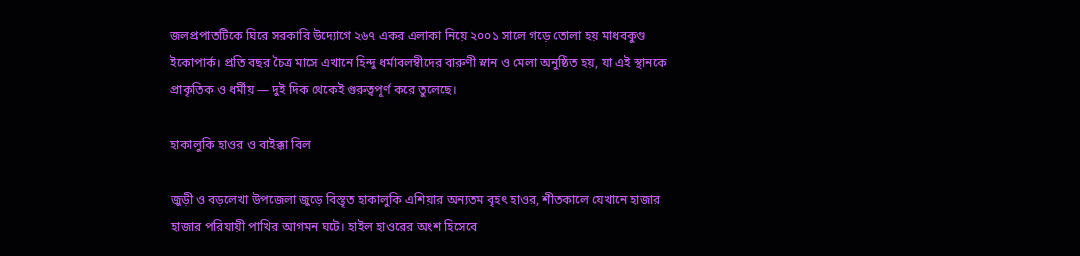জলপ্রপাতটিকে ঘিরে সরকারি উদ্যোগে ২৬৭ একর এলাকা নিয়ে ২০০১ সালে গড়ে তোলা হয় মাধবকুণ্ড ইকোপার্ক। প্রতি বছর চৈত্র মাসে এখানে হিন্দু ধর্মাবলম্বীদের বারুণী স্নান ও মেলা অনুষ্ঠিত হয়, যা এই স্থানকে প্রাকৃতিক ও ধর্মীয় — দুই দিক থেকেই গুরুত্বপূর্ণ করে তুলেছে।

হাকালুকি হাওর ও বাইক্কা বিল

জুড়ী ও বড়লেখা উপজেলা জুড়ে বিস্তৃত হাকালুকি এশিয়ার অন্যতম বৃহৎ হাওর, শীতকালে যেখানে হাজার হাজার পরিযায়ী পাখির আগমন ঘটে। হাইল হাওরের অংশ হিসেবে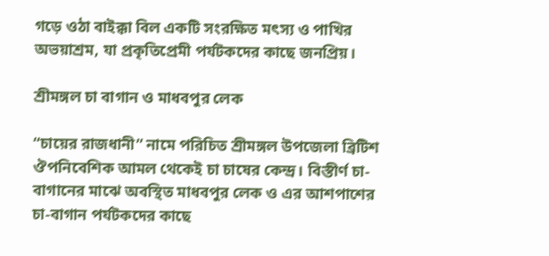গড়ে ওঠা বাইক্কা বিল একটি সংরক্ষিত মৎস্য ও পাখির অভয়াশ্রম, যা প্রকৃতিপ্রেমী পর্যটকদের কাছে জনপ্রিয়।

শ্রীমঙ্গল চা বাগান ও মাধবপুর লেক

“চায়ের রাজধানী” নামে পরিচিত শ্রীমঙ্গল উপজেলা ব্রিটিশ ঔপনিবেশিক আমল থেকেই চা চাষের কেন্দ্র। বিস্তীর্ণ চা-বাগানের মাঝে অবস্থিত মাধবপুর লেক ও এর আশপাশের চা-বাগান পর্যটকদের কাছে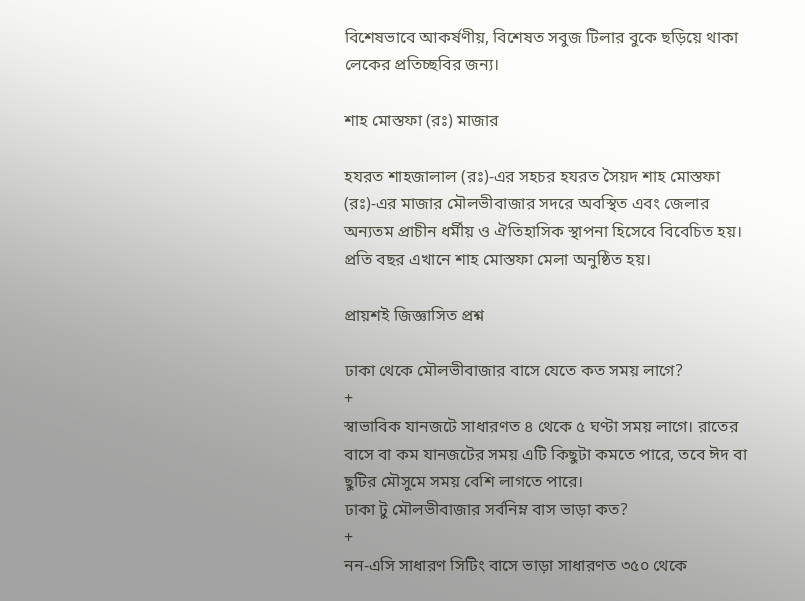বিশেষভাবে আকর্ষণীয়, বিশেষত সবুজ টিলার বুকে ছড়িয়ে থাকা লেকের প্রতিচ্ছবির জন্য।

শাহ মোস্তফা (রঃ) মাজার

হযরত শাহজালাল (রঃ)-এর সহচর হযরত সৈয়দ শাহ মোস্তফা (রঃ)-এর মাজার মৌলভীবাজার সদরে অবস্থিত এবং জেলার অন্যতম প্রাচীন ধর্মীয় ও ঐতিহাসিক স্থাপনা হিসেবে বিবেচিত হয়। প্রতি বছর এখানে শাহ মোস্তফা মেলা অনুষ্ঠিত হয়।

প্রায়শই জিজ্ঞাসিত প্রশ্ন

ঢাকা থেকে মৌলভীবাজার বাসে যেতে কত সময় লাগে?
+
স্বাভাবিক যানজটে সাধারণত ৪ থেকে ৫ ঘণ্টা সময় লাগে। রাতের বাসে বা কম যানজটের সময় এটি কিছুটা কমতে পারে, তবে ঈদ বা ছুটির মৌসুমে সময় বেশি লাগতে পারে।
ঢাকা টু মৌলভীবাজার সর্বনিম্ন বাস ভাড়া কত?
+
নন-এসি সাধারণ সিটিং বাসে ভাড়া সাধারণত ৩৫০ থেকে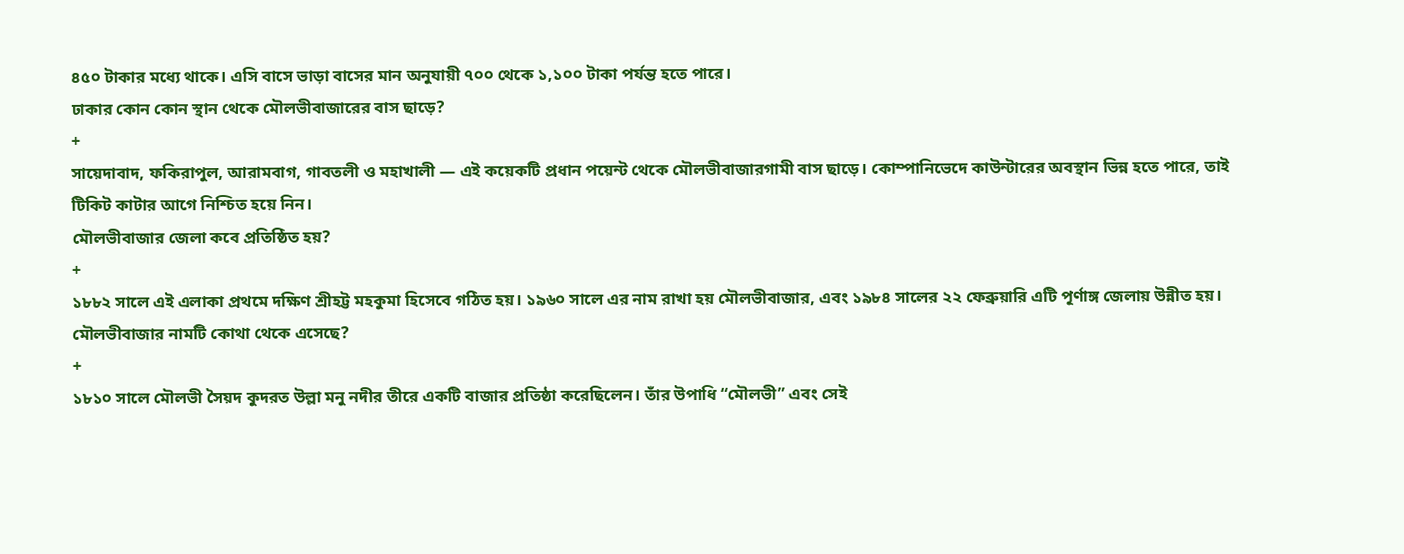৪৫০ টাকার মধ্যে থাকে। এসি বাসে ভাড়া বাসের মান অনুযায়ী ৭০০ থেকে ১,১০০ টাকা পর্যন্ত হতে পারে।
ঢাকার কোন কোন স্থান থেকে মৌলভীবাজারের বাস ছাড়ে?
+
সায়েদাবাদ, ফকিরাপুল, আরামবাগ, গাবতলী ও মহাখালী — এই কয়েকটি প্রধান পয়েন্ট থেকে মৌলভীবাজারগামী বাস ছাড়ে। কোম্পানিভেদে কাউন্টারের অবস্থান ভিন্ন হতে পারে, তাই টিকিট কাটার আগে নিশ্চিত হয়ে নিন।
মৌলভীবাজার জেলা কবে প্রতিষ্ঠিত হয়?
+
১৮৮২ সালে এই এলাকা প্রথমে দক্ষিণ শ্রীহট্ট মহকুমা হিসেবে গঠিত হয়। ১৯৬০ সালে এর নাম রাখা হয় মৌলভীবাজার, এবং ১৯৮৪ সালের ২২ ফেব্রুয়ারি এটি পূর্ণাঙ্গ জেলায় উন্নীত হয়।
মৌলভীবাজার নামটি কোথা থেকে এসেছে?
+
১৮১০ সালে মৌলভী সৈয়দ কুদরত উল্লা মনু নদীর তীরে একটি বাজার প্রতিষ্ঠা করেছিলেন। তাঁর উপাধি “মৌলভী” এবং সেই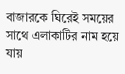বাজারকে ঘিরেই সময়ের সাথে এলাকাটির নাম হয়ে যায়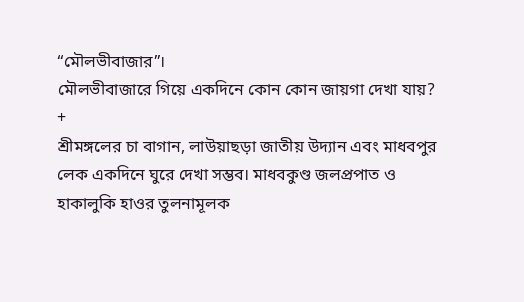“মৌলভীবাজার”।
মৌলভীবাজারে গিয়ে একদিনে কোন কোন জায়গা দেখা যায়?
+
শ্রীমঙ্গলের চা বাগান, লাউয়াছড়া জাতীয় উদ্যান এবং মাধবপুর লেক একদিনে ঘুরে দেখা সম্ভব। মাধবকুণ্ড জলপ্রপাত ও হাকালুকি হাওর তুলনামূলক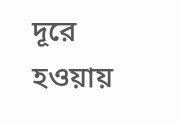দূরে হওয়ায়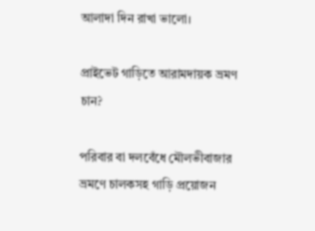আলাদা দিন রাখা ভালো।

প্রাইভেট গাড়িতে আরামদায়ক ভ্রমণ চান?

পরিবার বা দলবেঁধে মৌলভীবাজার ভ্রমণে চালকসহ গাড়ি প্রয়োজন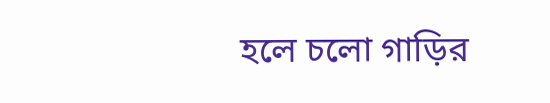হলে চলো গাড়ির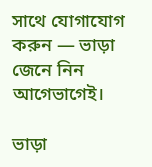সাথে যোগাযোগ করুন — ভাড়া জেনে নিন আগেভাগেই।

ভাড়া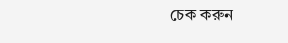চেক করুন